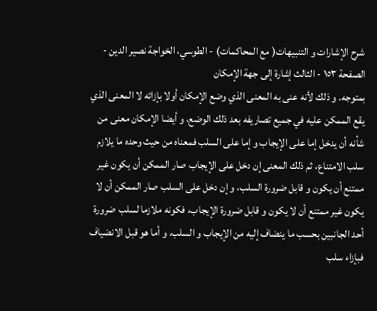شرح الإشارات و التنبيهات( مع المحاكمات) - الطوسي، الخواجة نصير الدين - الصفحة ١٥٣ - الثالث إشارة إلى جهة الإمكان
بمتوجه. و ذلك لأنه عنى به المعنى الذي وضع الإمكان أولا بإزائه لا المعنى الذي يقع الممكن عليه في جميع تصاريفه بعد ذلك الوضع، و أيضا الإمكان معنى من شأنه أن يدخل إما على الإيجاب و إما على السلب فمعناه من حيث وحده ما يلازم سلب الامتناع، ثم ذلك المعنى إن دخل على الإيجاب صار الممكن أن يكون غير ممتنع أن يكون و قابل ضرورة السلب، و إن دخل على السلب صار الممكن أن لا يكون غير ممتنع أن لا يكون و قابل ضرورة الإيجاب، فكونه ملازما لسلب ضرورة أحد الجانبين بحسب ما ينضاف إليه من الإيجاب و السلب، و أما هو قبل الانضياف فبإزاء سلب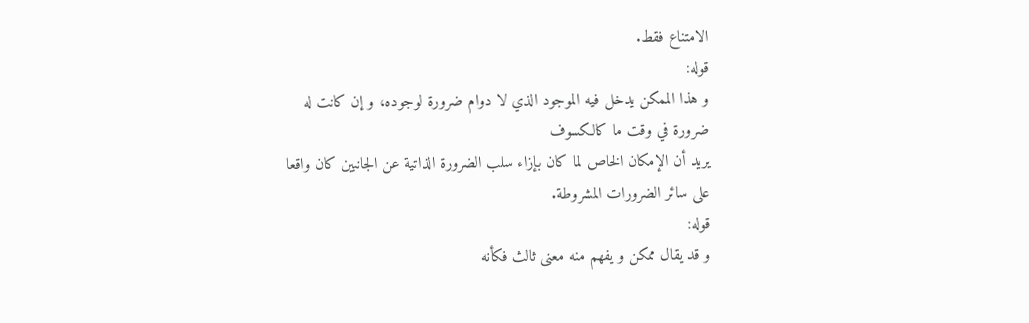الامتناع فقط.
قوله:
و هذا الممكن يدخل فيه الموجود الذي لا دوام ضرورة لوجوده، و إن كانت له ضرورة في وقت ما كالكسوف
يريد أن الإمكان الخاص لما كان بإزاء سلب الضرورة الذاتية عن الجانبين كان واقعا على سائر الضرورات المشروطة.
قوله:
و قد يقال ممكن و يفهم منه معنى ثالث فكأنه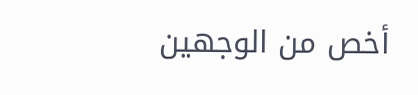أخص من الوجهين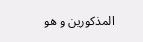المذكورين و هو